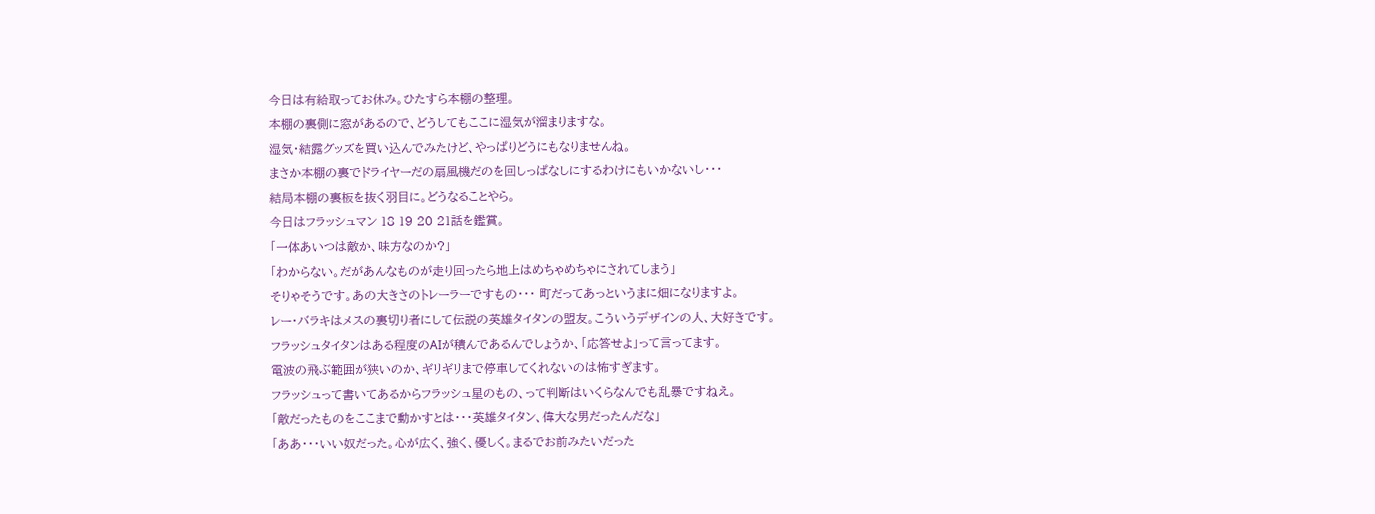今日は有給取ってお休み。ひたすら本棚の整理。
本棚の裏側に窓があるので、どうしてもここに湿気が溜まりますな。
湿気・結露グッズを買い込んでみたけど、やっぱりどうにもなりませんね。
まさか本棚の裏でドライヤーだの扇風機だのを回しっぱなしにするわけにもいかないし・・・
結局本棚の裏板を抜く羽目に。どうなることやら。
今日はフラッシュマン 18 19 20 21話を鑑賞。
「一体あいつは敵か、味方なのか?」
「わからない。だがあんなものが走り回ったら地上はめちゃめちゃにされてしまう」
そりゃそうです。あの大きさのトレーラーですもの・・・ 町だってあっというまに畑になりますよ。
レー・バラキはメスの裏切り者にして伝説の英雄タイタンの盟友。こういうデザインの人、大好きです。
フラッシュタイタンはある程度のAIが積んであるんでしょうか、「応答せよ」って言ってます。
電波の飛ぶ範囲が狭いのか、ギリギリまで停車してくれないのは怖すぎます。
フラッシュって書いてあるからフラッシュ星のもの、って判断はいくらなんでも乱暴ですねえ。
「敵だったものをここまで動かすとは・・・英雄タイタン、偉大な男だったんだな」
「ああ・・・いい奴だった。心が広く、強く、優しく。まるでお前みたいだった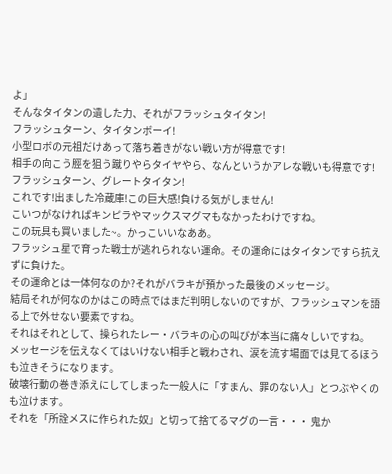よ」
そんなタイタンの遺した力、それがフラッシュタイタン!
フラッシュターン、タイタンボーイ!
小型ロボの元祖だけあって落ち着きがない戦い方が得意です!
相手の向こう脛を狙う蹴りやらタイヤやら、なんというかアレな戦いも得意です!
フラッシュターン、グレートタイタン!
これです!出ました冷蔵庫!この巨大感!負ける気がしません!
こいつがなければキンピラやマックスマグマもなかったわけですね。
この玩具も買いました~。かっこいいなああ。
フラッシュ星で育った戦士が逃れられない運命。その運命にはタイタンですら抗えずに負けた。
その運命とは一体何なのか?それがバラキが預かった最後のメッセージ。
結局それが何なのかはこの時点ではまだ判明しないのですが、フラッシュマンを語る上で外せない要素ですね。
それはそれとして、操られたレー・バラキの心の叫びが本当に痛々しいですね。
メッセージを伝えなくてはいけない相手と戦わされ、涙を流す場面では見てるほうも泣きそうになります。
破壊行動の巻き添えにしてしまった一般人に「すまん、罪のない人」とつぶやくのも泣けます。
それを「所詮メスに作られた奴」と切って捨てるマグの一言・・・ 鬼か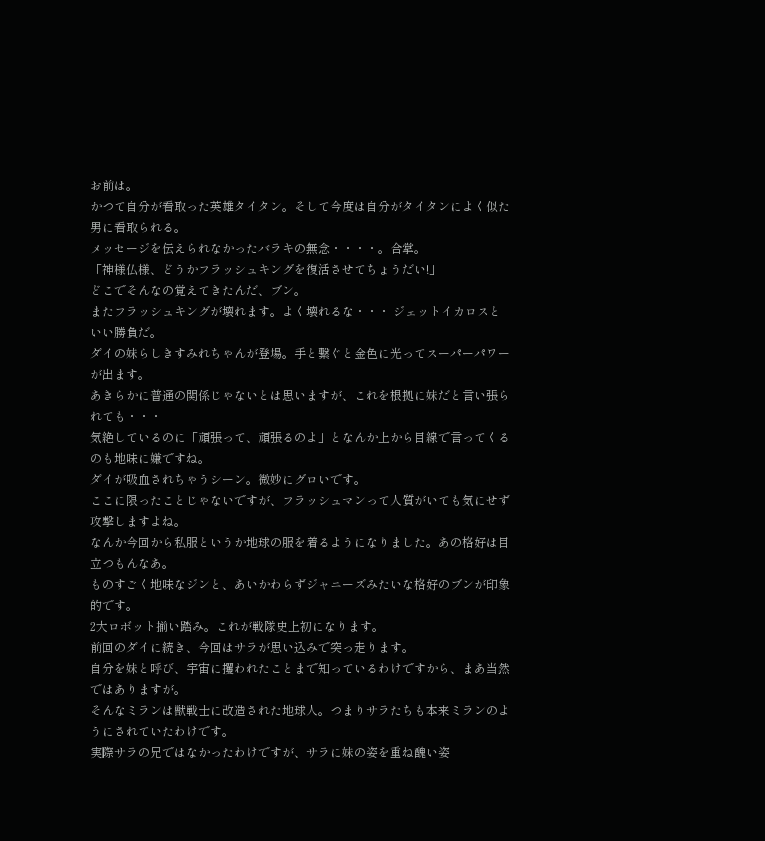お前は。
かつて自分が看取った英雄タイタン。そして今度は自分がタイタンによく似た男に看取られる。
メッセージを伝えられなかったバラキの無念・・・・。合掌。
「神様仏様、どうかフラッシュキングを復活させてちょうだい!」
どこでそんなの覚えてきたんだ、ブン。
またフラッシュキングが壊れます。よく壊れるな・・・ ジェットイカロスといい勝負だ。
ダイの妹らしきすみれちゃんが登場。手と繋ぐと金色に光ってスーパーパワーが出ます。
あきらかに普通の関係じゃないとは思いますが、これを根拠に妹だと言い張られても・・・
気絶しているのに「頑張って、頑張るのよ」となんか上から目線で言ってくるのも地味に嫌ですね。
ダイが吸血されちゃうシーン。微妙にグロいです。
ここに限ったことじゃないですが、フラッシュマンって人質がいても気にせず攻撃しますよね。
なんか今回から私服というか地球の服を着るようになりました。あの格好は目立つもんなあ。
ものすごく地味なジンと、あいかわらずジャニーズみたいな格好のブンが印象的です。
2大ロボット揃い踏み。これが戦隊史上初になります。
前回のダイに続き、今回はサラが思い込みで突っ走ります。
自分を妹と呼び、宇宙に攫われたことまで知っているわけですから、まあ当然ではありますが。
そんなミランは獣戦士に改造された地球人。つまりサラたちも本来ミランのようにされていたわけです。
実際サラの兄ではなかったわけですが、サラに妹の姿を重ね醜い姿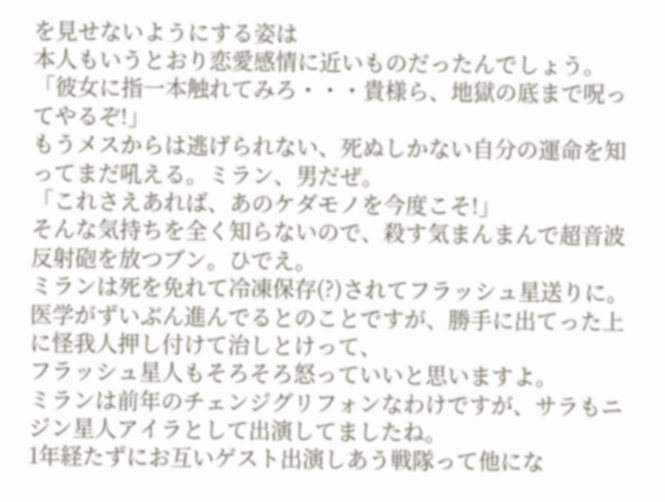を見せないようにする姿は
本人もいうとおり恋愛感情に近いものだったんでしょう。
「彼女に指一本触れてみろ・・・貴様ら、地獄の底まで呪ってやるぞ!」
もうメスからは逃げられない、死ぬしかない自分の運命を知ってまだ吼える。ミラン、男だぜ。
「これさえあれば、あのケダモノを今度こそ!」
そんな気持ちを全く知らないので、殺す気まんまんで超音波反射砲を放つブン。ひでえ。
ミランは死を免れて冷凍保存(?)されてフラッシュ星送りに。
医学がずいぶん進んでるとのことですが、勝手に出てった上に怪我人押し付けて治しとけって、
フラッシュ星人もそろそろ怒っていいと思いますよ。
ミランは前年のチェンジグリフォンなわけですが、サラもニジン星人アイラとして出演してましたね。
1年経たずにお互いゲスト出演しあう戦隊って他にな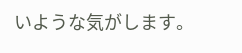いような気がします。